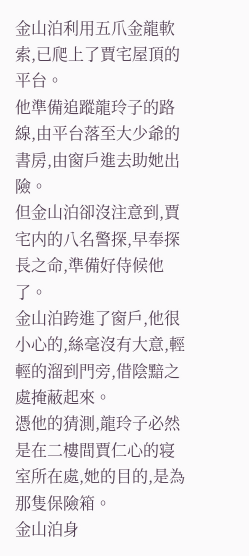金山泊利用五爪金龍軟索,已爬上了賈宅屋頂的平台。
他準備追蹤龍玲子的路線,由平台落至大少爺的書房,由窗戶進去助她出險。
但金山泊卻沒注意到,賈宅内的八名警探,早奉探長之命,準備好侍候他了。
金山泊跨進了窗戶,他很小心的,絲毫沒有大意,輕輕的溜到門旁,借陰黯之處掩蔽起來。
憑他的猜測,龍玲子必然是在二樓間賈仁心的寝室所在處,她的目的,是為那隻保險箱。
金山泊身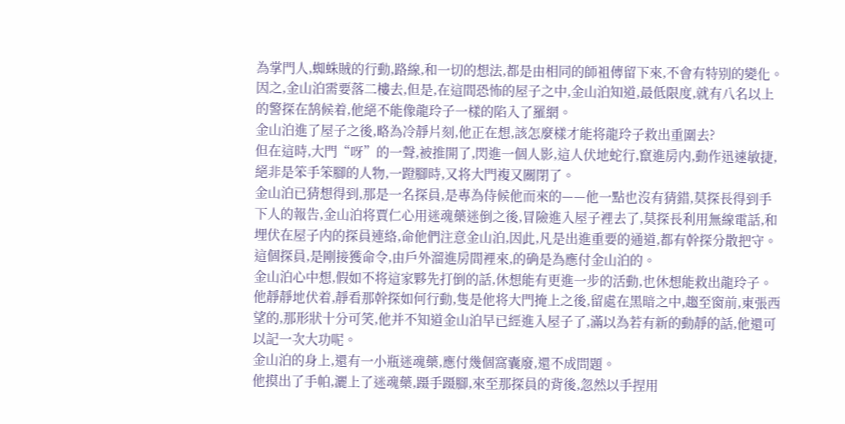為掌門人,蜘蛛賊的行動,路線,和一切的想法,都是由相同的師袓傳留下來,不會有特别的變化。
因之,金山泊需要落二樓去,但是,在這間恐怖的屋子之中,金山泊知道,最低限度,就有八名以上的警探在鹄候着,他絕不能像龍玲子一樣的陷入了羅網。
金山泊進了屋子之後,略為冷靜片刻,他正在想,該怎麼樣才能将龍玲子救出重圍去?
但在這時,大門“呀”的一聲,被推開了,閃進一個人影,這人伏地蛇行,竄進房内,動作迅速敏捷,絕非是笨手笨腳的人物,一蹬腳時,又将大門複又關閉了。
金山泊已猜想得到,那是一名探員,是專為侍候他而來的——他一點也沒有猜錯,莫探長得到手下人的報告,金山泊将賈仁心用迷魂藥迷倒之後,冒險進入屋子裡去了,莫探長利用無線電話,和埋伏在屋子内的探員連絡,命他們注意金山泊,因此,凡是出進重要的通道,都有幹探分散把守。
這個探員,是剛接獲命令,由戶外溜進房間裡來,的确是為應付金山泊的。
金山泊心中想,假如不将這家夥先打倒的話,休想能有更進一步的活動,也休想能救出龍玲子。
他靜靜地伏着,靜看那幹探如何行動,隻是他将大門掩上之後,留處在黑暗之中,趨至窗前,東張西望的,那形狀十分可笑,他并不知道金山泊早已經進入屋子了,滿以為若有新的動靜的話,他還可以記一次大功呢。
金山泊的身上,還有一小瓶迷魂藥,應付幾個窩囊廢,還不成問題。
他摸出了手帕,灑上了迷魂藥,蹑手蹑腳,來至那探員的背後,忽然以手捏用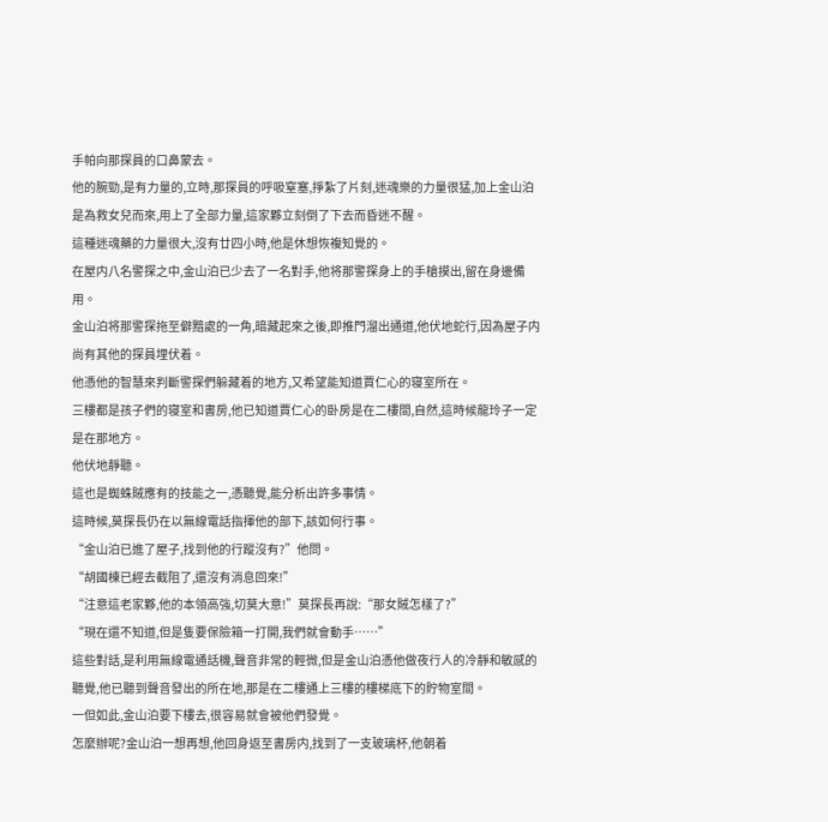手帕向那探員的口鼻蒙去。
他的腕勁,是有力量的,立時,那探員的呼吸窒塞,掙紮了片刻,迷魂樂的力量很猛,加上金山泊是為救女兒而來,用上了全部力量,這家夥立刻倒了下去而昏迷不醒。
這種迷魂藥的力量很大,沒有廿四小時,他是休想恢複知覺的。
在屋内八名警探之中,金山泊已少去了一名對手,他将那警探身上的手槍摸出,留在身邊備用。
金山泊将那警探拖至僻黯處的一角,暗藏起來之後,即推門溜出通道,他伏地蛇行,因為屋子内尚有其他的探員埋伏着。
他憑他的智慧來判斷警探們躲藏着的地方,又希望能知道賈仁心的寝室所在。
三樓都是孩子們的寝室和書房,他已知道賈仁心的卧房是在二樓間,自然,這時候龍玲子一定是在那地方。
他伏地靜聽。
這也是蜘蛛賊應有的技能之一,憑聽覺,能分析出許多事情。
這時候,莫探長仍在以無線電話指揮他的部下,該如何行事。
“金山泊已進了屋子,找到他的行蹤沒有?”他問。
“胡國棟已經去截阻了,還沒有消息回來!”
“注意這老家夥,他的本領高強,切莫大意!”莫探長再說:“那女賊怎樣了?”
“現在還不知道,但是隻要保險箱一打開,我們就會動手……”
這些對話,是利用無線電通話機,聲音非常的輕微,但是金山泊憑他做夜行人的冷靜和敏感的聽覺,他已聽到聲音發出的所在地,那是在二樓通上三樓的樓梯底下的貯物室間。
一但如此,金山泊要下樓去,很容易就會被他們發覺。
怎麼辦呢?金山泊一想再想,他回身返至書房内,找到了一支玻璃杯,他朝着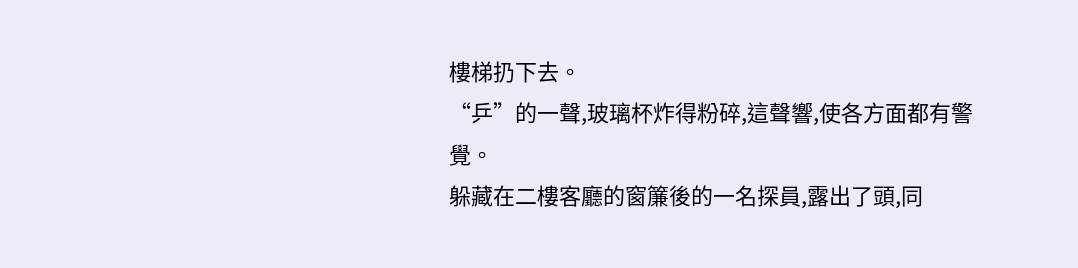樓梯扔下去。
“乒”的一聲,玻璃杯炸得粉碎,這聲響,使各方面都有警覺。
躲藏在二樓客廳的窗簾後的一名探員,露出了頭,同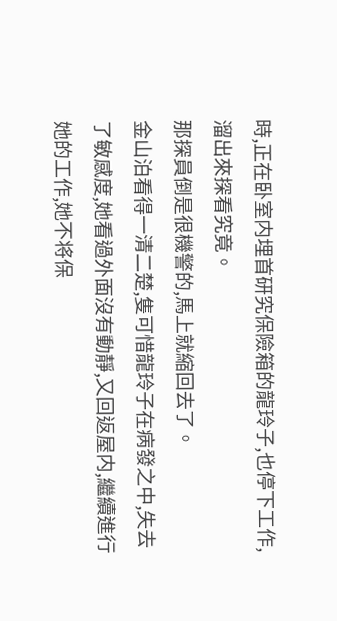時,正在卧室内埋首研究保險箱的龍玲子,也停下工作,溜出來探看究竟。
那探員倒是很機警的,馬上就縮回去了。
金山泊看得一清二楚,隻可惜龍玲子在病發之中,失去了敏感度,她看過外面沒有動靜,又回返屋内,繼續進行她的工作,她不将保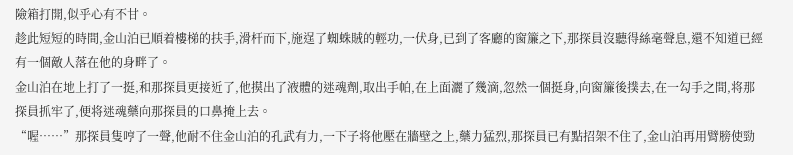險箱打開,似乎心有不甘。
趁此短短的時間,金山泊已順着樓梯的扶手,滑杆而下,施逞了蜘蛛賊的輕功,一伏身,已到了客廳的窗簾之下,那探員沒聽得絲毫聲息,還不知道已經有一個敵人落在他的身畔了。
金山泊在地上打了一挺,和那探員更接近了,他摸出了液體的迷魂劑,取出手帕,在上面灑了幾滴,忽然一個挺身,向窗簾後撲去,在一勾手之間,将那探員抓牢了,便将迷魂藥向那探員的口鼻掩上去。
“喔……”那探員隻哼了一聲,他耐不住金山泊的孔武有力,一下子将他壓在牆壁之上,藥力猛烈,那探員已有點招架不住了,金山泊再用臂膀使勁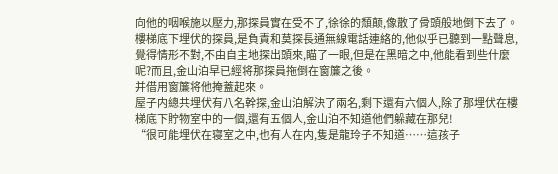向他的咽喉施以壓力,那探員實在受不了,徐徐的頹颠,像散了骨頭般地倒下去了。
樓梯底下埋伏的探員,是負責和莫探長通無線電話連絡的,他似乎已聽到一點聲息,覺得情形不對,不由自主地探出頭來,瞄了一眼,但是在黑暗之中,他能看到些什麼呢?而且,金山泊早已經将那探員拖倒在窗簾之後。
并借用窗簾将他掩蓋起來。
屋子内總共埋伏有八名幹探,金山泊解決了兩名,剩下還有六個人,除了那埋伏在樓梯底下貯物室中的一個,還有五個人,金山泊不知道他們躲藏在那兒!
“很可能埋伏在寝室之中,也有人在内,隻是龍玲子不知道……這孩子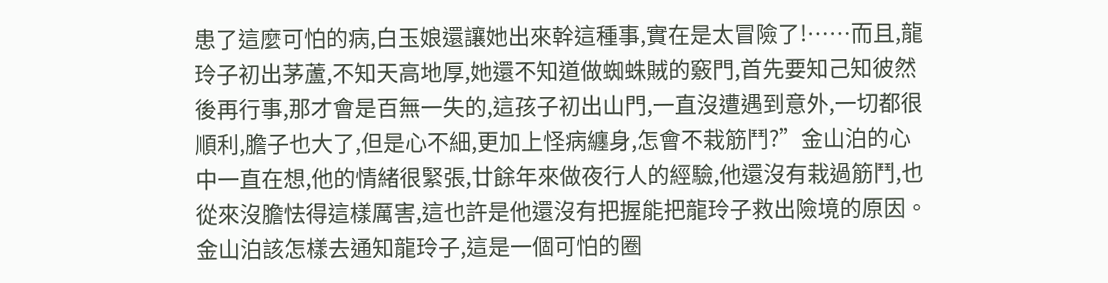患了這麼可怕的病,白玉娘還讓她出來幹這種事,實在是太冒險了!……而且,龍玲子初出茅蘆,不知天高地厚,她還不知道做蜘蛛賊的竅門,首先要知己知彼然後再行事,那才會是百無一失的,這孩子初出山門,一直沒遭遇到意外,一切都很順利,膽子也大了,但是心不細,更加上怪病纏身,怎會不栽筋鬥?”金山泊的心中一直在想,他的情緒很緊張,廿餘年來做夜行人的經驗,他還沒有栽過筋鬥,也從來沒膽怯得這樣厲害,這也許是他還沒有把握能把龍玲子救出險境的原因。
金山泊該怎樣去通知龍玲子,這是一個可怕的圈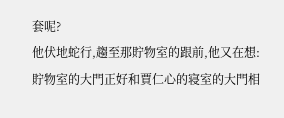套呢?
他伏地蛇行,趨至那貯物室的跟前,他又在想:貯物室的大門正好和賈仁心的寝室的大門相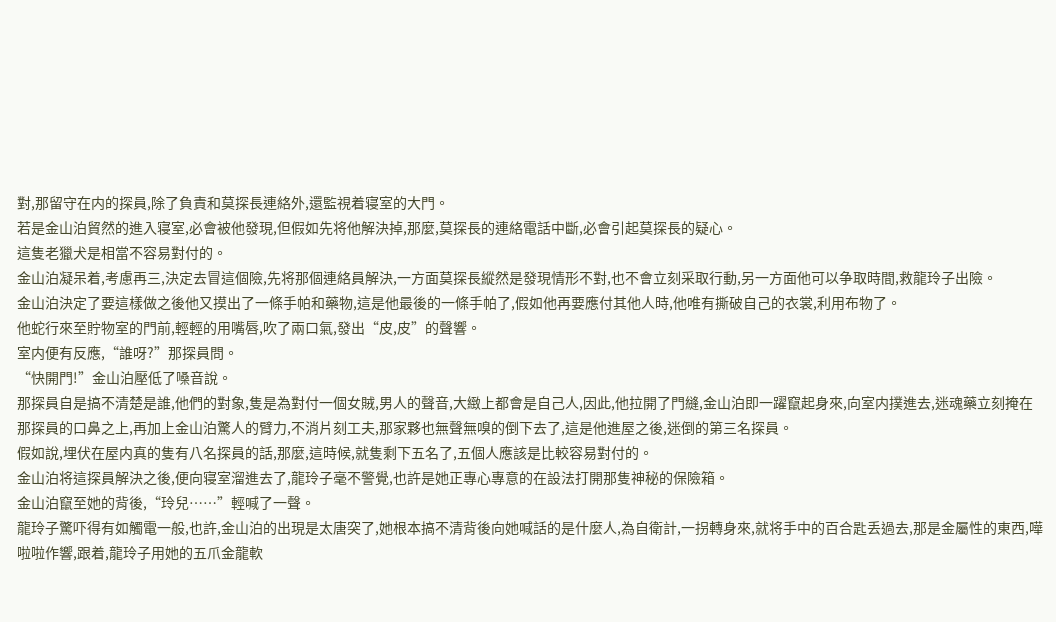對,那留守在内的探員,除了負責和莫探長連絡外,還監視着寝室的大門。
若是金山泊貿然的進入寝室,必會被他發現,但假如先将他解決掉,那麼,莫探長的連絡電話中斷,必會引起莫探長的疑心。
這隻老獵犬是相當不容易對付的。
金山泊凝呆着,考慮再三,決定去冒這個險,先将那個連絡員解決,一方面莫探長縱然是發現情形不對,也不會立刻采取行動,另一方面他可以争取時間,救龍玲子出險。
金山泊決定了要這樣做之後他又摸出了一條手帕和藥物,這是他最後的一條手帕了,假如他再要應付其他人時,他唯有撕破自己的衣裳,利用布物了。
他蛇行來至貯物室的門前,輕輕的用嘴唇,吹了兩口氣,發出“皮,皮”的聲響。
室内便有反應,“誰呀?”那探員問。
“快開門!”金山泊壓低了嗓音說。
那探員自是搞不清楚是誰,他們的對象,隻是為對付一個女賊,男人的聲音,大緻上都會是自己人,因此,他拉開了門縫,金山泊即一躍竄起身來,向室内撲進去,迷魂藥立刻掩在那探員的口鼻之上,再加上金山泊驚人的臂力,不消片刻工夫,那家夥也無聲無嗅的倒下去了,這是他進屋之後,迷倒的第三名探員。
假如說,埋伏在屋内真的隻有八名探員的話,那麼,這時候,就隻剩下五名了,五個人應該是比較容易對付的。
金山泊将這探員解決之後,便向寝室溜進去了,龍玲子毫不警覺,也許是她正專心專意的在設法打開那隻神秘的保險箱。
金山泊竄至她的背後,“玲兒……”輕喊了一聲。
龍玲子驚吓得有如觸電一般,也許,金山泊的出現是太唐突了,她根本搞不清背後向她喊話的是什麼人,為自衛計,一拐轉身來,就将手中的百合匙丢過去,那是金屬性的東西,嘩啦啦作響,跟着,龍玲子用她的五爪金龍軟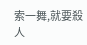索一舞,就要殺人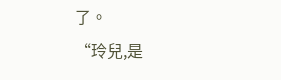了。
“玲兒,是